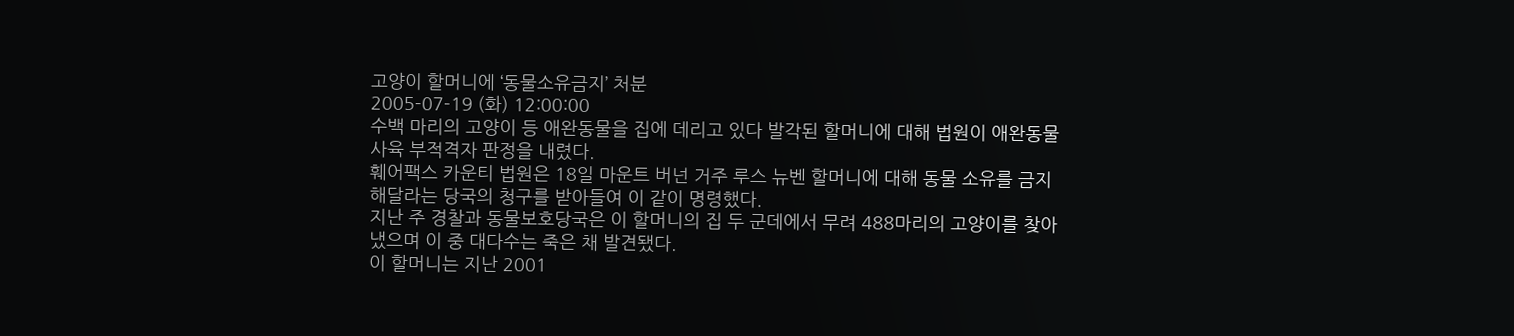고양이 할머니에 ‘동물소유금지’ 처분
2005-07-19 (화) 12:00:00
수백 마리의 고양이 등 애완동물을 집에 데리고 있다 발각된 할머니에 대해 법원이 애완동물 사육 부적격자 판정을 내렸다.
훼어팩스 카운티 법원은 18일 마운트 버넌 거주 루스 뉴벤 할머니에 대해 동물 소유를 금지해달라는 당국의 청구를 받아들여 이 같이 명령했다.
지난 주 경찰과 동물보호당국은 이 할머니의 집 두 군데에서 무려 488마리의 고양이를 찾아냈으며 이 중 대다수는 죽은 채 발견됐다.
이 할머니는 지난 2001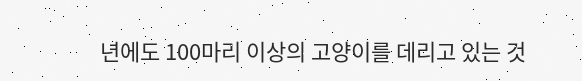년에도 100마리 이상의 고양이를 데리고 있는 것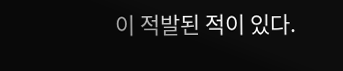이 적발된 적이 있다.